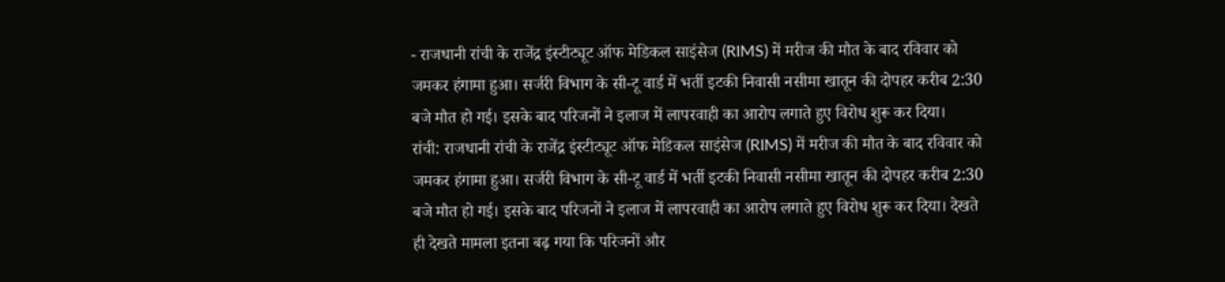- राजधानी रांची के राजेंद्र इंस्टीट्यूट ऑफ मेडिकल साइंसेज (RIMS) में मरीज की मौत के बाद रविवार को जमकर हंगामा हुआ। सर्जरी विभाग के सी-टू वार्ड में भर्ती इटकी निवासी नसीमा खातून की दोपहर करीब 2:30 बजे मौत हो गई। इसके बाद परिजनों ने इलाज में लापरवाही का आरोप लगाते हुए विरोध शुरू कर दिया।
रांची: राजधानी रांची के राजेंद्र इंस्टीट्यूट ऑफ मेडिकल साइंसेज (RIMS) में मरीज की मौत के बाद रविवार को जमकर हंगामा हुआ। सर्जरी विभाग के सी-टू वार्ड में भर्ती इटकी निवासी नसीमा खातून की दोपहर करीब 2:30 बजे मौत हो गई। इसके बाद परिजनों ने इलाज में लापरवाही का आरोप लगाते हुए विरोध शुरू कर दिया। देखते ही देखते मामला इतना बढ़ गया कि परिजनों और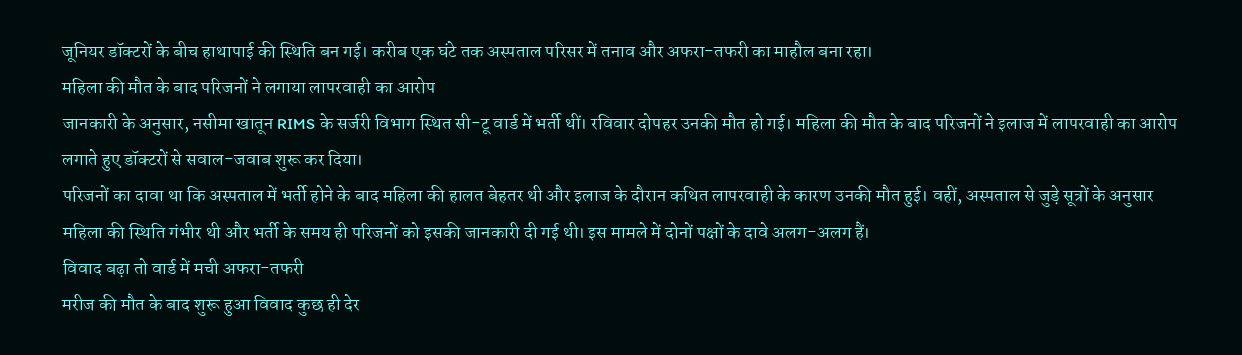जूनियर डॉक्टरों के बीच हाथापाई की स्थिति बन गई। करीब एक घंटे तक अस्पताल परिसर में तनाव और अफरा-तफरी का माहौल बना रहा।
महिला की मौत के बाद परिजनों ने लगाया लापरवाही का आरोप
जानकारी के अनुसार, नसीमा खातून RIMS के सर्जरी विभाग स्थित सी-टू वार्ड में भर्ती थीं। रविवार दोपहर उनकी मौत हो गई। महिला की मौत के बाद परिजनों ने इलाज में लापरवाही का आरोप लगाते हुए डॉक्टरों से सवाल-जवाब शुरू कर दिया।
परिजनों का दावा था कि अस्पताल में भर्ती होने के बाद महिला की हालत बेहतर थी और इलाज के दौरान कथित लापरवाही के कारण उनकी मौत हुई। वहीं, अस्पताल से जुड़े सूत्रों के अनुसार महिला की स्थिति गंभीर थी और भर्ती के समय ही परिजनों को इसकी जानकारी दी गई थी। इस मामले में दोनों पक्षों के दावे अलग-अलग हैं।
विवाद बढ़ा तो वार्ड में मची अफरा-तफरी
मरीज की मौत के बाद शुरू हुआ विवाद कुछ ही देर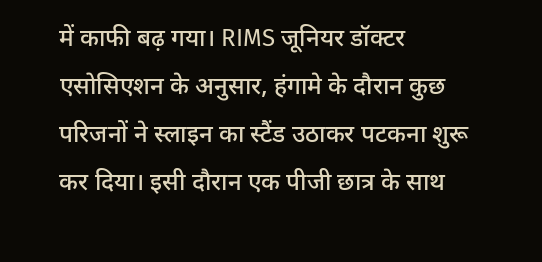में काफी बढ़ गया। RIMS जूनियर डॉक्टर एसोसिएशन के अनुसार, हंगामे के दौरान कुछ परिजनों ने स्लाइन का स्टैंड उठाकर पटकना शुरू कर दिया। इसी दौरान एक पीजी छात्र के साथ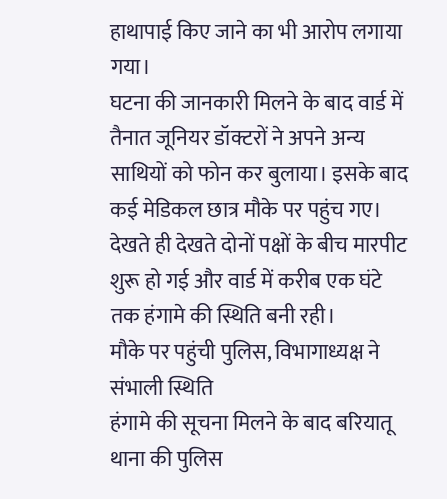हाथापाई किए जाने का भी आरोप लगाया गया।
घटना की जानकारी मिलने के बाद वार्ड में तैनात जूनियर डॉक्टरों ने अपने अन्य साथियों को फोन कर बुलाया। इसके बाद कई मेडिकल छात्र मौके पर पहुंच गए। देखते ही देखते दोनों पक्षों के बीच मारपीट शुरू हो गई और वार्ड में करीब एक घंटे तक हंगामे की स्थिति बनी रही।
मौके पर पहुंची पुलिस, विभागाध्यक्ष ने संभाली स्थिति
हंगामे की सूचना मिलने के बाद बरियातू थाना की पुलिस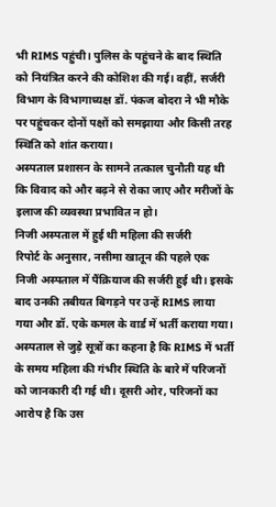भी RIMS पहुंची। पुलिस के पहुंचने के बाद स्थिति को नियंत्रित करने की कोशिश की गई। वहीं, सर्जरी विभाग के विभागाध्यक्ष डॉ. पंकज बोदरा ने भी मौके पर पहुंचकर दोनों पक्षों को समझाया और किसी तरह स्थिति को शांत कराया।
अस्पताल प्रशासन के सामने तत्काल चुनौती यह थी कि विवाद को और बढ़ने से रोका जाए और मरीजों के इलाज की व्यवस्था प्रभावित न हो।
निजी अस्पताल में हुई थी महिला की सर्जरी
रिपोर्ट के अनुसार, नसीमा खातून की पहले एक निजी अस्पताल में पैंक्रियाज की सर्जरी हुई थी। इसके बाद उनकी तबीयत बिगड़ने पर उन्हें RIMS लाया गया और डॉ. एके कमल के वार्ड में भर्ती कराया गया।
अस्पताल से जुड़े सूत्रों का कहना है कि RIMS में भर्ती के समय महिला की गंभीर स्थिति के बारे में परिजनों को जानकारी दी गई थी। दूसरी ओर, परिजनों का आरोप है कि उस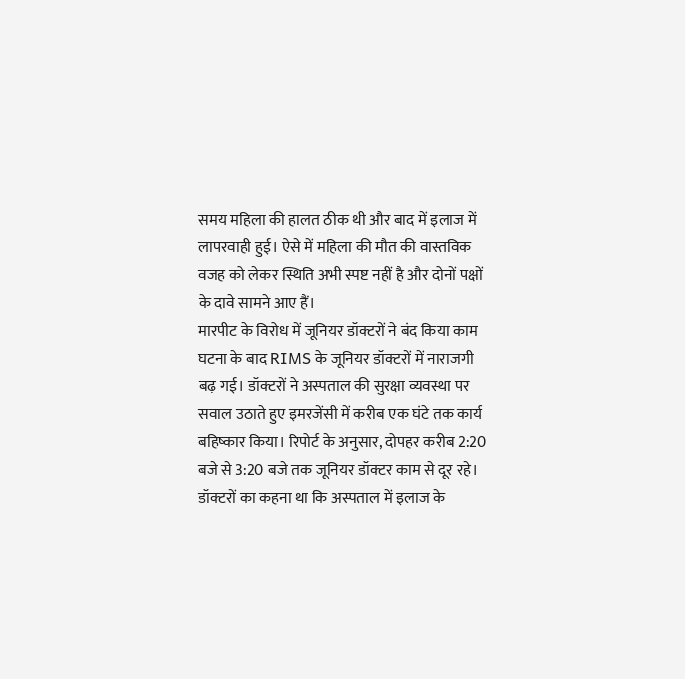समय महिला की हालत ठीक थी और बाद में इलाज में लापरवाही हुई। ऐसे में महिला की मौत की वास्तविक वजह को लेकर स्थिति अभी स्पष्ट नहीं है और दोनों पक्षों के दावे सामने आए हैं।
मारपीट के विरोध में जूनियर डॉक्टरों ने बंद किया काम
घटना के बाद RIMS के जूनियर डॉक्टरों में नाराजगी बढ़ गई। डॉक्टरों ने अस्पताल की सुरक्षा व्यवस्था पर सवाल उठाते हुए इमरजेंसी में करीब एक घंटे तक कार्य बहिष्कार किया। रिपोर्ट के अनुसार, दोपहर करीब 2:20 बजे से 3:20 बजे तक जूनियर डॉक्टर काम से दूर रहे।
डॉक्टरों का कहना था कि अस्पताल में इलाज के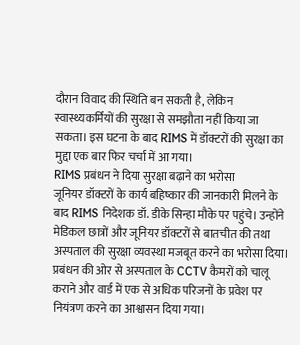दौरान विवाद की स्थिति बन सकती है, लेकिन स्वास्थ्यकर्मियों की सुरक्षा से समझौता नहीं किया जा सकता। इस घटना के बाद RIMS में डॉक्टरों की सुरक्षा का मुद्दा एक बार फिर चर्चा में आ गया।
RIMS प्रबंधन ने दिया सुरक्षा बढ़ाने का भरोसा
जूनियर डॉक्टरों के कार्य बहिष्कार की जानकारी मिलने के बाद RIMS निदेशक डॉ. डीके सिन्हा मौके पर पहुंचे। उन्होंने मेडिकल छात्रों और जूनियर डॉक्टरों से बातचीत की तथा अस्पताल की सुरक्षा व्यवस्था मजबूत करने का भरोसा दिया।
प्रबंधन की ओर से अस्पताल के CCTV कैमरों को चालू कराने और वार्ड में एक से अधिक परिजनों के प्रवेश पर नियंत्रण करने का आश्वासन दिया गया।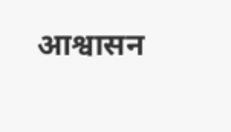आश्वासन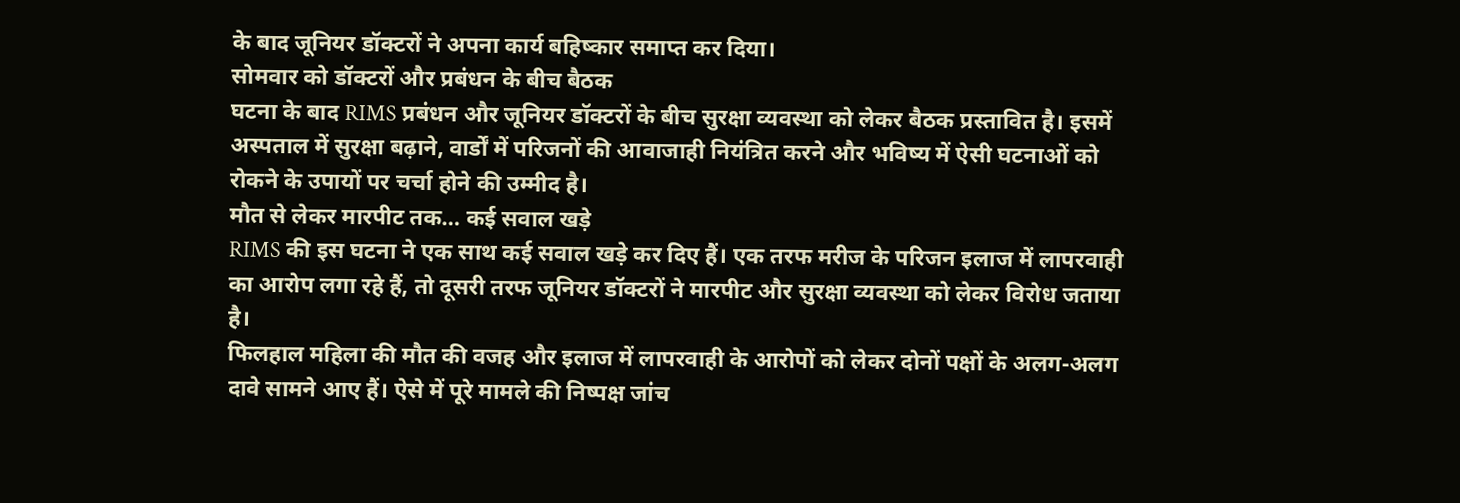के बाद जूनियर डॉक्टरों ने अपना कार्य बहिष्कार समाप्त कर दिया।
सोमवार को डॉक्टरों और प्रबंधन के बीच बैठक
घटना के बाद RIMS प्रबंधन और जूनियर डॉक्टरों के बीच सुरक्षा व्यवस्था को लेकर बैठक प्रस्तावित है। इसमें अस्पताल में सुरक्षा बढ़ाने, वार्डों में परिजनों की आवाजाही नियंत्रित करने और भविष्य में ऐसी घटनाओं को रोकने के उपायों पर चर्चा होने की उम्मीद है।
मौत से लेकर मारपीट तक… कई सवाल खड़े
RIMS की इस घटना ने एक साथ कई सवाल खड़े कर दिए हैं। एक तरफ मरीज के परिजन इलाज में लापरवाही का आरोप लगा रहे हैं, तो दूसरी तरफ जूनियर डॉक्टरों ने मारपीट और सुरक्षा व्यवस्था को लेकर विरोध जताया है।
फिलहाल महिला की मौत की वजह और इलाज में लापरवाही के आरोपों को लेकर दोनों पक्षों के अलग-अलग दावे सामने आए हैं। ऐसे में पूरे मामले की निष्पक्ष जांच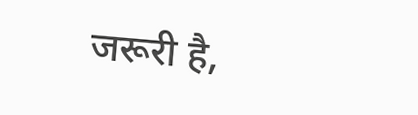जरूरी है,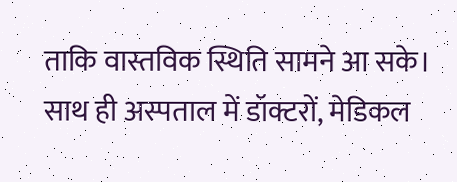ताकि वास्तविक स्थिति सामने आ सके। साथ ही अस्पताल में डॉक्टरों, मेडिकल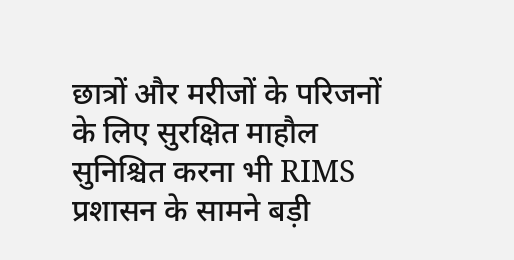छात्रों और मरीजों के परिजनों के लिए सुरक्षित माहौल सुनिश्चित करना भी RIMS प्रशासन के सामने बड़ी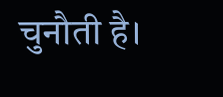चुनौती है।